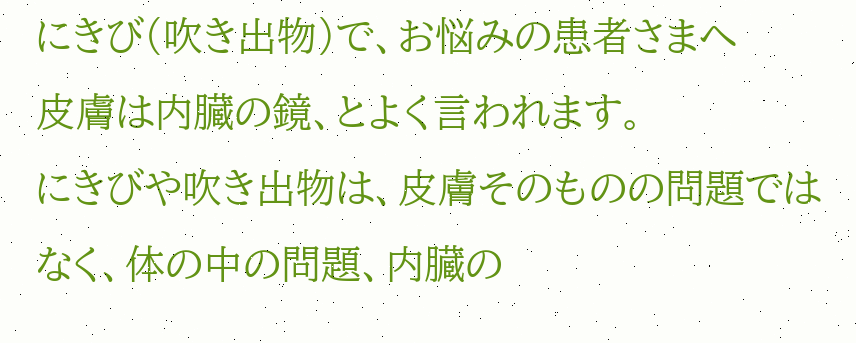にきび(吹き出物)で、お悩みの患者さまへ
皮膚は内臓の鏡、とよく言われます。
にきびや吹き出物は、皮膚そのものの問題ではなく、体の中の問題、内臓の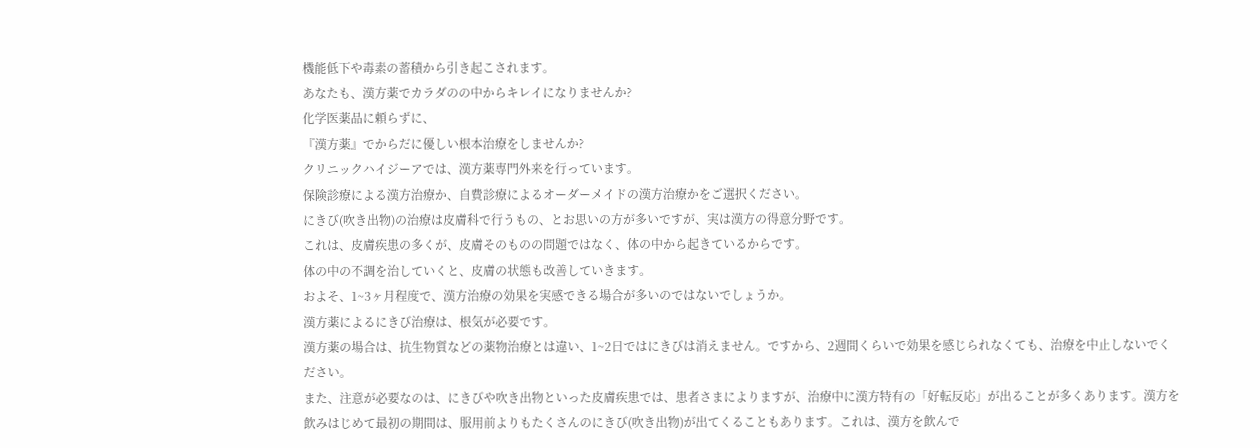機能低下や毒素の蓄積から引き起こされます。
あなたも、漢方薬でカラダのの中からキレイになりませんか?
化学医薬品に頼らずに、
『漢方薬』でからだに優しい根本治療をしませんか?
クリニックハイジーアでは、漢方薬専門外来を行っています。
保険診療による漢方治療か、自費診療によるオーダーメイドの漢方治療かをご選択ください。
にきび(吹き出物)の治療は皮膚科で行うもの、とお思いの方が多いですが、実は漢方の得意分野です。
これは、皮膚疾患の多くが、皮膚そのものの問題ではなく、体の中から起きているからです。
体の中の不調を治していくと、皮膚の状態も改善していきます。
およそ、1~3ヶ月程度で、漢方治療の効果を実感できる場合が多いのではないでしょうか。
漢方薬によるにきび治療は、根気が必要です。
漢方薬の場合は、抗生物質などの薬物治療とは違い、1~2日ではにきびは消えません。ですから、2週間くらいで効果を感じられなくても、治療を中止しないでください。
また、注意が必要なのは、にきびや吹き出物といった皮膚疾患では、患者さまによりますが、治療中に漢方特有の「好転反応」が出ることが多くあります。漢方を飲みはじめて最初の期間は、服用前よりもたくさんのにきび(吹き出物)が出てくることもあります。これは、漢方を飲んで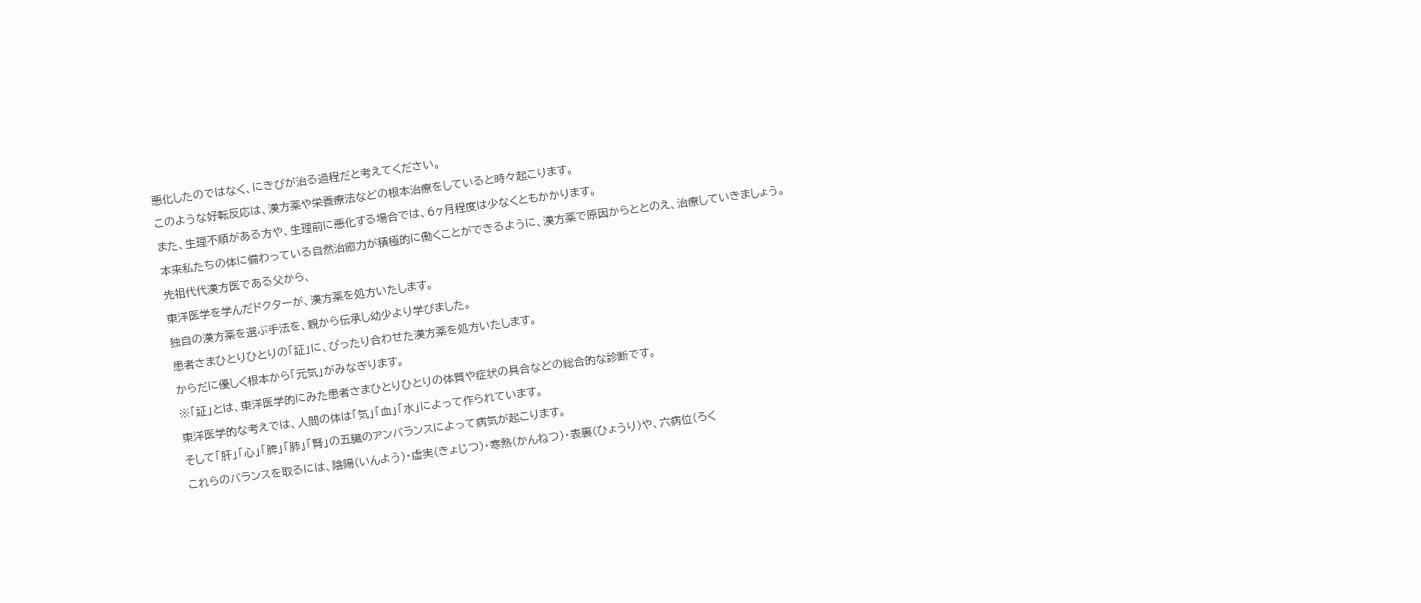悪化したのではなく、にきびが治る過程だと考えてください。
このような好転反応は、漢方薬や栄養療法などの根本治療をしていると時々起こります。
また、生理不順がある方や、生理前に悪化する場合では、6ヶ月程度は少なくともかかります。
本来私たちの体に備わっている自然治癒力が積極的に働くことができるように、漢方薬で原因からととのえ、治療していきましょう。
先祖代代漢方医である父から、
東洋医学を学んだドクターが、漢方薬を処方いたします。
独自の漢方薬を選ぶ手法を、親から伝承し幼少より学びました。
患者さまひとりひとりの「証」に、ぴったり合わせた漢方薬を処方いたします。
からだに優しく根本から「元気」がみなぎります。
※「証」とは、東洋医学的にみた患者さまひとりひとりの体質や症状の具合などの総合的な診断です。
東洋医学的な考えでは、人間の体は「気」「血」「水」によって作られています。
そして「肝」「心」「脾」「肺」「腎」の五臓のアンバランスによって病気が起こります。
これらのバランスを取るには、陰陽(いんよう)・虚実(きょじつ)・寒熱(かんねつ)・表裏(ひょうり)や、六病位(ろく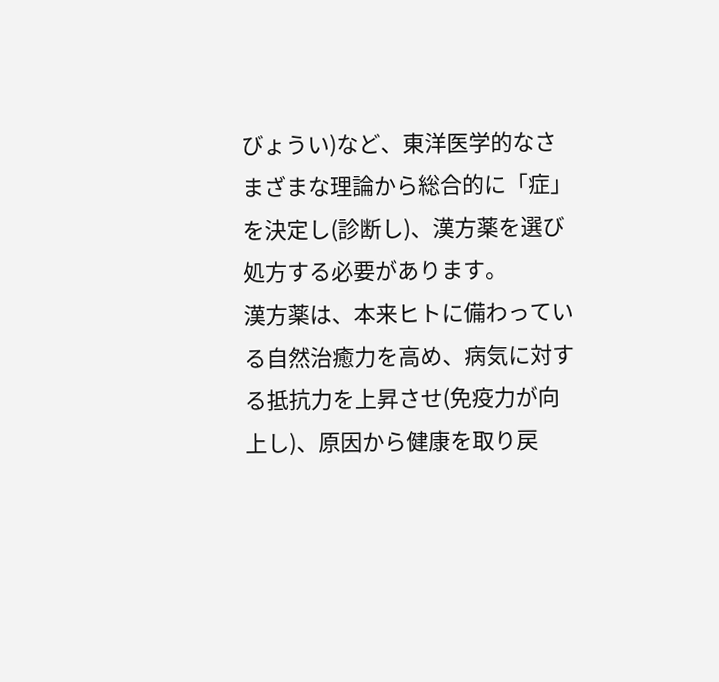びょうい)など、東洋医学的なさまざまな理論から総合的に「症」を決定し(診断し)、漢方薬を選び処方する必要があります。
漢方薬は、本来ヒトに備わっている自然治癒力を高め、病気に対する抵抗力を上昇させ(免疫力が向上し)、原因から健康を取り戻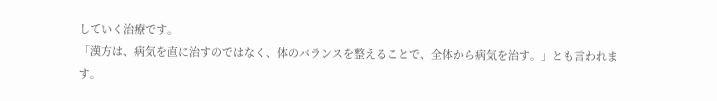していく治療です。
「漢方は、病気を直に治すのではなく、体のバランスを整えることで、全体から病気を治す。」とも言われます。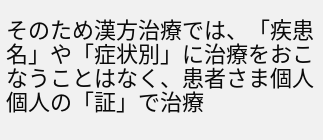そのため漢方治療では、「疾患名」や「症状別」に治療をおこなうことはなく、患者さま個人個人の「証」で治療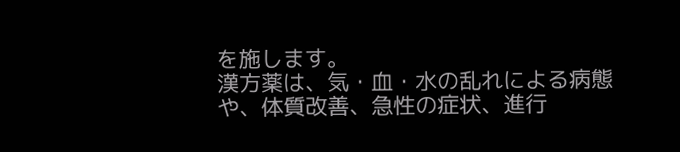を施します。
漢方薬は、気・血・水の乱れによる病態や、体質改善、急性の症状、進行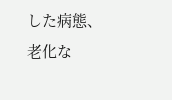した病態、老化な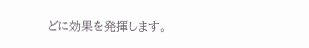どに効果を発揮します。